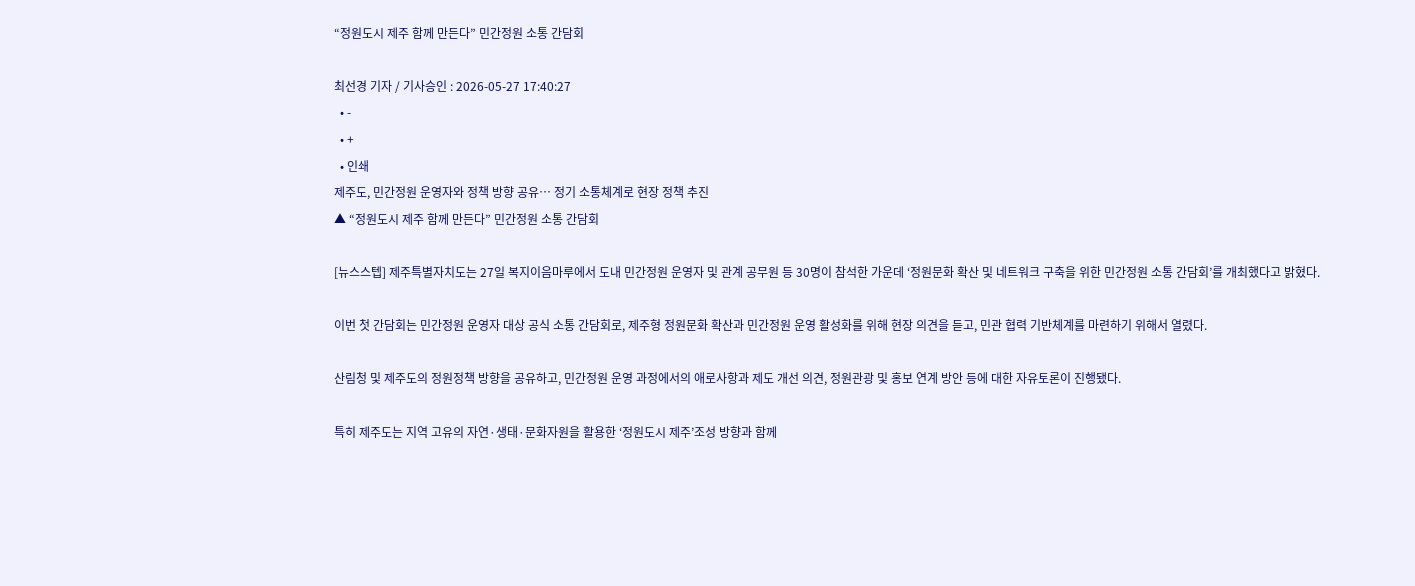“정원도시 제주 함께 만든다” 민간정원 소통 간담회

최선경 기자 / 기사승인 : 2026-05-27 17:40:27
  • -
  • +
  • 인쇄
제주도, 민간정원 운영자와 정책 방향 공유… 정기 소통체계로 현장 정책 추진
▲ “정원도시 제주 함께 만든다” 민간정원 소통 간담회

[뉴스스텝] 제주특별자치도는 27일 복지이음마루에서 도내 민간정원 운영자 및 관계 공무원 등 30명이 참석한 가운데 ‘정원문화 확산 및 네트워크 구축을 위한 민간정원 소통 간담회’를 개최했다고 밝혔다.

이번 첫 간담회는 민간정원 운영자 대상 공식 소통 간담회로, 제주형 정원문화 확산과 민간정원 운영 활성화를 위해 현장 의견을 듣고, 민관 협력 기반체계를 마련하기 위해서 열렸다.

산림청 및 제주도의 정원정책 방향을 공유하고, 민간정원 운영 과정에서의 애로사항과 제도 개선 의견, 정원관광 및 홍보 연계 방안 등에 대한 자유토론이 진행됐다.

특히 제주도는 지역 고유의 자연·생태·문화자원을 활용한 ‘정원도시 제주’조성 방향과 함께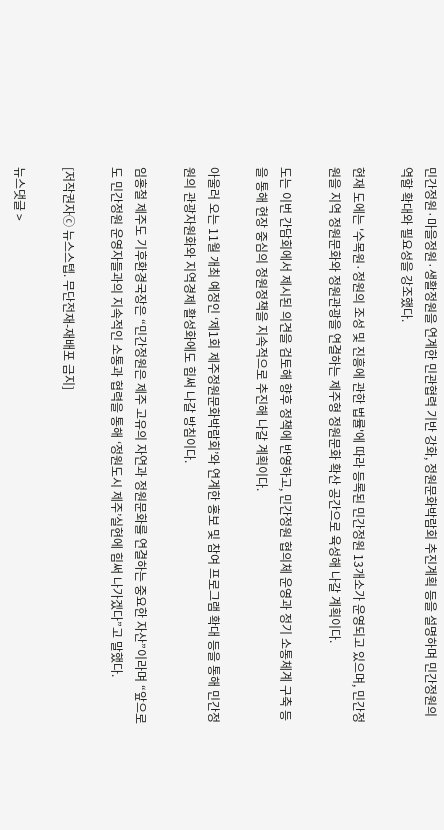민간정원·마을정원·생활정원을 연계한 민관협력 기반 강화, 정원문화박람회 추진계획 등을 설명하며 민간정원의 역할 확대와 필요성을 강조했다.

현재 도에는 '수목원·정원의 조성 및 진흥에 관한 법률'에 따라 등록된 민간정원 13개소가 운영되고 있으며, 민간정원을 지역 정원문화와 정원관광을 연결하는 제주형 정원문화 확산 공간으로 육성해 나갈 계획이다.

도는 이번 간담회에서 제시된 의견을 검토해 향후 정책에 반영하고, 민간정원 협의체 운영과 정기 소통체계 구축 등을 통해 현장 중심의 정원정책을 지속적으로 추진해 나갈 계획이다.

아울러 오는 11월 개최 예정인 ‘제1회 제주정원문화박람회’와 연계한 홍보 및 참여 프로그램 확대 등을 통해 민간정원의 관광자원화와 지역경제 활성화에도 힘써 나갈 방침이다.

임홍철 제주도 기후환경국장은 “민간정원은 제주 고유의 자연과 정원문화를 연결하는 중요한 자산”이라며 “앞으로도 민간정원 운영자들과의 지속적인 소통과 협력을 통해 ‘정원도시 제주’실현에 힘써 나가겠다”고 말했다.

[저작권자ⓒ 뉴스스텝. 무단전재-재배포 금지]

뉴스댓글 >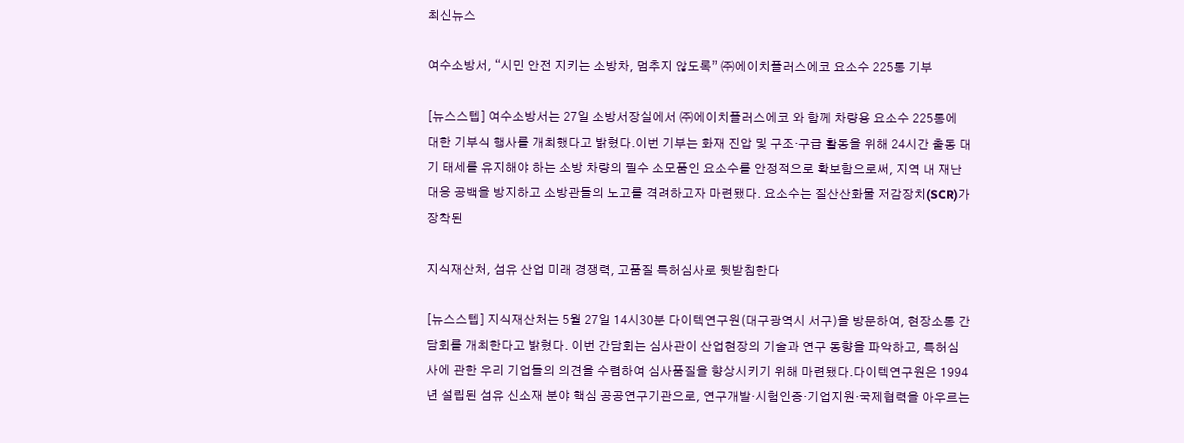최신뉴스

여수소방서, “시민 안전 지키는 소방차, 멈추지 않도록” ㈜에이치플러스에코 요소수 225통 기부

[뉴스스텝] 여수소방서는 27일 소방서장실에서 ㈜에이치플러스에코 와 함께 차량용 요소수 225통에 대한 기부식 행사를 개최했다고 밝혔다.이번 기부는 화재 진압 및 구조·구급 활동을 위해 24시간 출동 대기 태세를 유지해야 하는 소방 차량의 필수 소모품인 요소수를 안정적으로 확보함으로써, 지역 내 재난 대응 공백을 방지하고 소방관들의 노고를 격려하고자 마련됐다. 요소수는 질산산화물 저감장치(SCR)가 장착된

지식재산처, 섬유 산업 미래 경쟁력, 고품질 특허심사로 뒷받침한다

[뉴스스텝] 지식재산처는 5월 27일 14시30분 다이텍연구원(대구광역시 서구)을 방문하여, 현장소통 간담회를 개최한다고 밝혔다. 이번 간담회는 심사관이 산업현장의 기술과 연구 동향을 파악하고, 특허심사에 관한 우리 기업들의 의견을 수렴하여 심사품질을 향상시키기 위해 마련됐다.다이텍연구원은 1994년 설립된 섬유 신소재 분야 핵심 공공연구기관으로, 연구개발·시험인증·기업지원·국제협력을 아우르는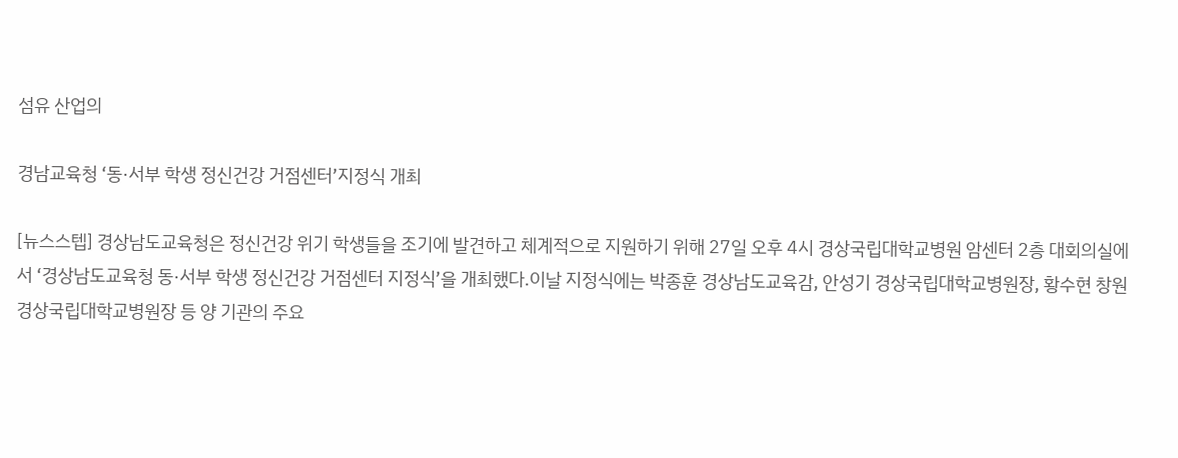섬유 산업의

경남교육청 ‘동·서부 학생 정신건강 거점센터’지정식 개최

[뉴스스텝] 경상남도교육청은 정신건강 위기 학생들을 조기에 발견하고 체계적으로 지원하기 위해 27일 오후 4시 경상국립대학교병원 암센터 2층 대회의실에서 ‘경상남도교육청 동·서부 학생 정신건강 거점센터 지정식’을 개최했다.이날 지정식에는 박종훈 경상남도교육감, 안성기 경상국립대학교병원장, 황수현 창원경상국립대학교병원장 등 양 기관의 주요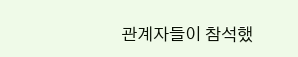관계자들이 참석했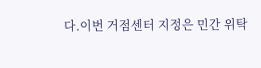다.이번 거점센터 지정은 민간 위탁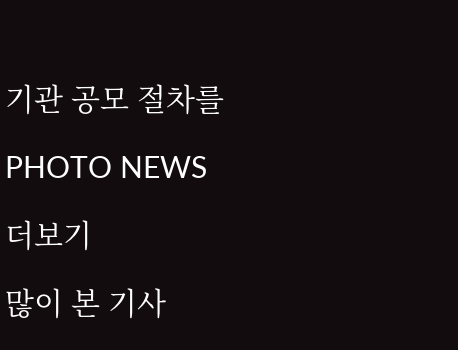기관 공모 절차를

PHOTO NEWS

더보기

많이 본 기사